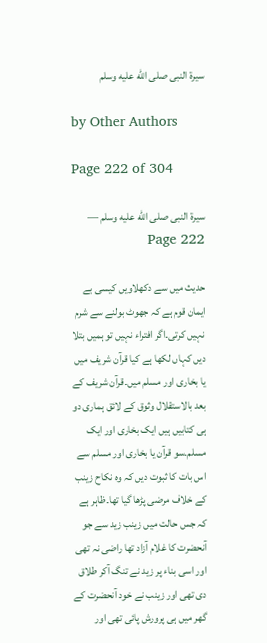سیرة النبی صلى الله عليه وسلم

by Other Authors

Page 222 of 304

سیرة النبی صلى الله عليه وسلم — Page 222

حدیث میں سے دکھلاویں کیسی بے ایمان قوم ہے کہ جھوٹ بولنے سے شرم نہیں کرتی۔اگر افتراء نہیں تو ہمیں بتلا دیں کہاں لکھا ہے کیا قرآن شریف میں یا بخاری اور مسلم میں۔قرآن شریف کے بعد بالاستقلال وثوق کے لائق ہماری دو ہی کتابیں ہیں ایک بخاری اور ایک مسلم۔سو قرآن یا بخاری اور مسلم سے اس بات کا ثبوت دیں کہ وہ نکاح زینب کے خلاف مرضی پڑھا گیا تھا۔ظاہر ہے کہ جس حالت میں زینب زید سے جو آنحضرت کا غلام آزاد تھا راضی نہ تھی اور اسی بناء پر زید نے تنگ آکر طلاق دی تھی اور زینب نے خود آنحضرت کے گھر میں ہی پرورش پائی تھی اور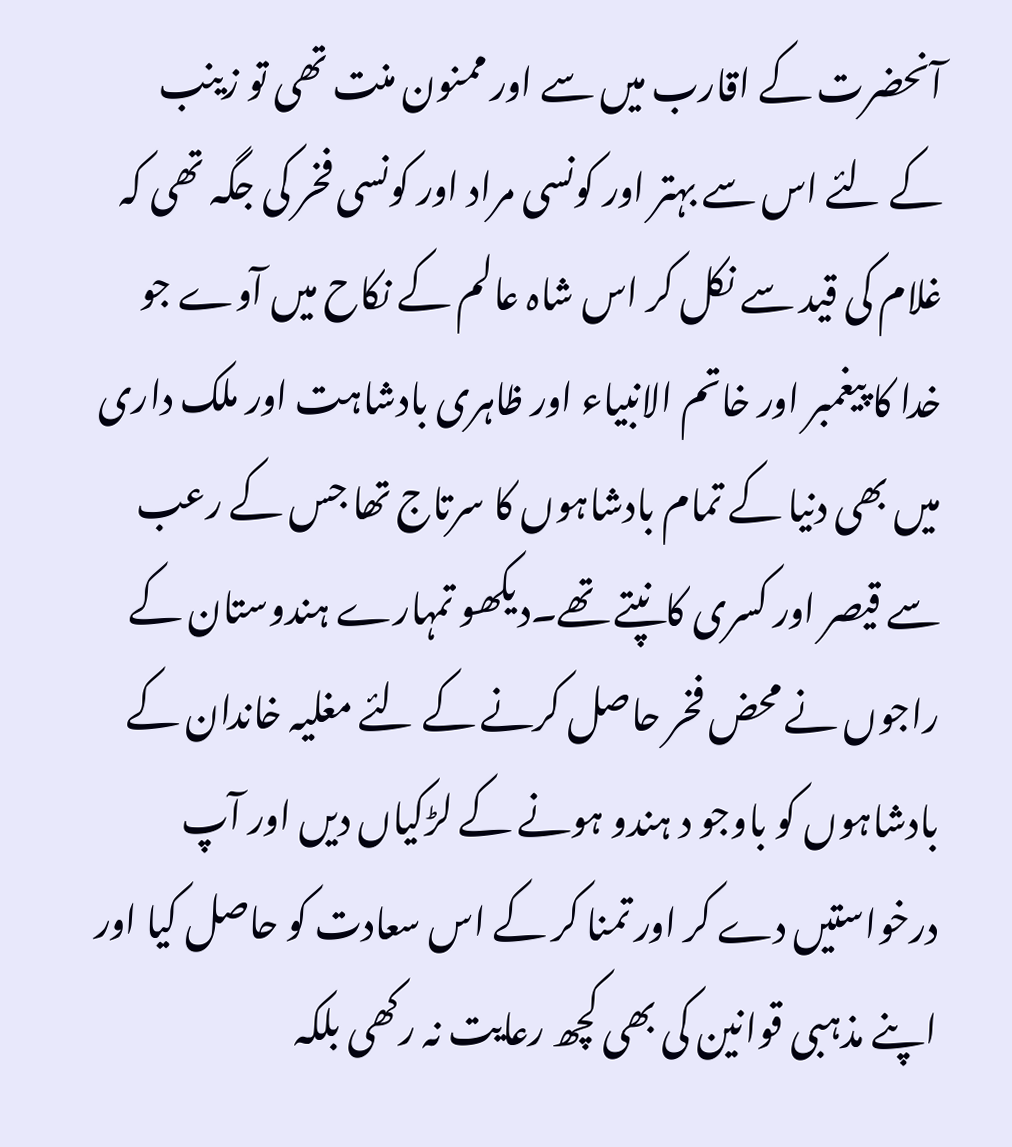آنحضرت کے اقارب میں سے اور ممنون منت تھی تو زینب کے لئے اس سے بہتر اور کونسی مراد اور کونسی فخر کی جگہ تھی کہ غلام کی قید سے نکل کر اس شاہ عالم کے نکاح میں آوے جو خدا کا پیغمبر اور خاتم الانبیاء اور ظاہری بادشاہت اور ملک داری میں بھی دنیا کے تمام بادشاہوں کا سرتاج تھا جس کے رعب سے قیصر اور کسری کانپتے تھے۔دیکھو تمہارے ہندوستان کے راجوں نے محض فخر حاصل کرنے کے لئے مغلیہ خاندان کے بادشاہوں کو باوجو د ہندو ہونے کے لڑکیاں دیں اور آپ درخواستیں دے کر اور تمنا کر کے اس سعادت کو حاصل کیا اور اپنے مذہبی قوانین کی بھی کچھ رعایت نہ رکھی بلکہ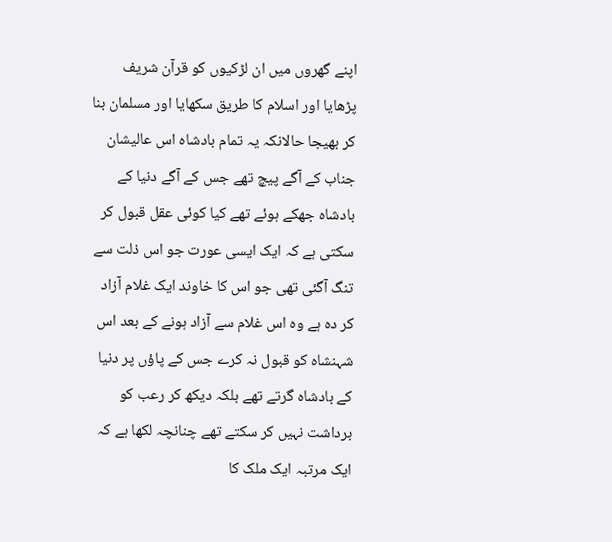اپنے گھروں میں ان لڑکیوں کو قرآن شریف پڑھایا اور اسلام کا طریق سکھایا اور مسلمان بنا کر بھیجا حالانکہ یہ تمام بادشاہ اس عالیشان جناب کے آگے پیچ تھے جس کے آگے دنیا کے بادشاہ جھکے ہوئے تھے کیا کوئی عقل قبول کر سکتی ہے کہ ایک ایسی عورت جو اس ذلت سے تنگ آگئی تھی جو اس کا خاوند ایک غلام آزاد کر دہ ہے وہ اس غلام سے آزاد ہونے کے بعد اس شہنشاہ کو قبول نہ کرے جس کے پاؤں پر دنیا کے بادشاہ گرتے تھے بلکہ دیکھ کر رعب کو برداشت نہیں کر سکتے تھے چنانچہ لکھا ہے کہ ایک مرتبہ ایک ملک کا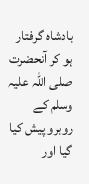بادشاہ گرفتار ہو کر آنحضرت صلی اللہ علیہ وسلم کے روبرو پیش کیا گیا اور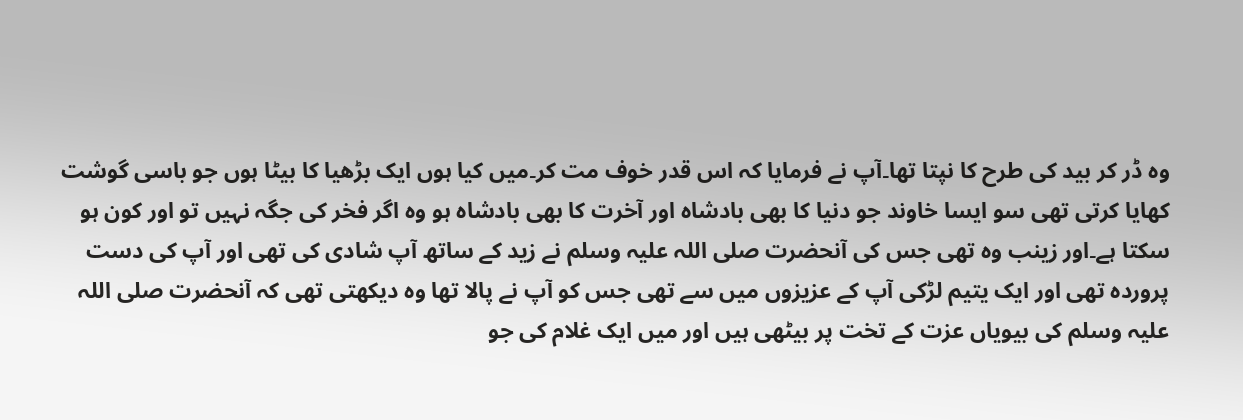وہ ڈر کر بید کی طرح کا نپتا تھا۔آپ نے فرمایا کہ اس قدر خوف مت کر۔میں کیا ہوں ایک بڑھیا کا بیٹا ہوں جو باسی گوشت کھایا کرتی تھی سو ایسا خاوند جو دنیا کا بھی بادشاہ اور آخرت کا بھی بادشاہ ہو وہ اگر فخر کی جگہ نہیں تو اور کون ہو سکتا ہے۔اور زینب وہ تھی جس کی آنحضرت صلی اللہ علیہ وسلم نے زید کے ساتھ آپ شادی کی تھی اور آپ کی دست پروردہ تھی اور ایک یتیم لڑکی آپ کے عزیزوں میں سے تھی جس کو آپ نے پالا تھا وہ دیکھتی تھی کہ آنحضرت صلی اللہ علیہ وسلم کی بیویاں عزت کے تخت پر بیٹھی ہیں اور میں ایک غلام کی جو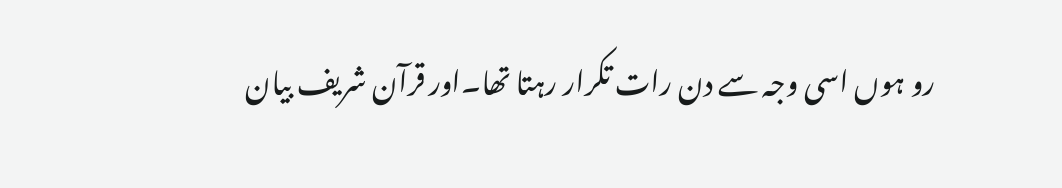رو ہوں اسی وجہ سے دن رات تکرار رہتا تھا۔اور قرآن شریف بیان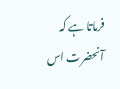فرماتا ہے کہ آنحضرت اس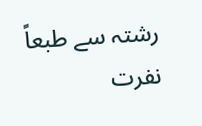رشتہ سے طبعاً نفرت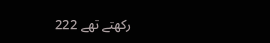رکھتے تھے 222